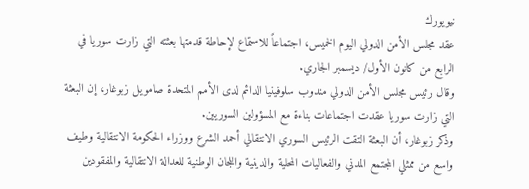نيويورك
عقد مجلس الأمن الدولي اليوم الخميس، اجتماعاً للاستماع لإحاطة قدمتها بعثته التي زارت سوريا في الرابع من كانون الأول/ ديسمبر الجاري.
وقال رئيس مجلس الأمن الدولي مندوب سلوفينيا الدائم لدى الأمم المتحدة صامويل زبوغار، إن البعثة التي زارت سوريا عقدت اجتماعات بناءة مع المسؤولين السوريين.
وذكر زبوغار، أن البعثة التقت الرئيس السوري الانتقالي أحمد الشرع ووزراء الحكومة الانتقالية وطيف واسع من ممثلي المجتمع المدني والفعاليات المحلية والدينية واللجان الوطنية للعدالة الانتقالية والمفقودين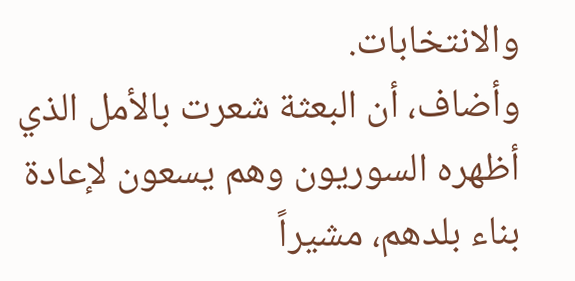والانتخابات.
وأضاف، أن البعثة شعرت بالأمل الذي أظهره السوريون وهم يسعون لإعادة بناء بلدهم، مشيراً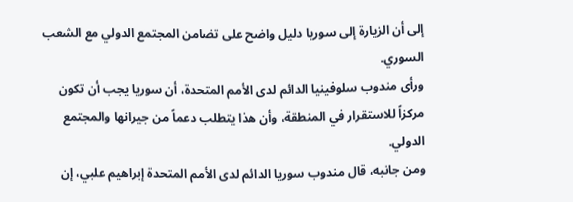إلى أن الزيارة إلى سوريا دليل واضح على تضامن المجتمع الدولي مع الشعب السوري.
ورأى مندوب سلوفينيا الدائم لدى الأمم المتحدة، أن سوريا يجب أن تكون مركزاً للاستقرار في المنطقة، وأن هذا يتطلب دعماً من جيرانها والمجتمع الدولي.
ومن جانبه، قال مندوب سوريا الدائم لدى الأمم المتحدة إبراهيم علبي، إن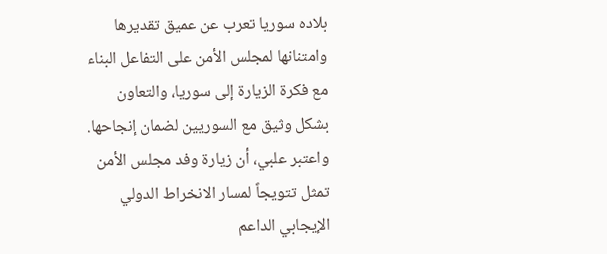بلاده سوريا تعرب عن عميق تقديرها وامتنانها لمجلس الأمن على التفاعل البناء مع فكرة الزيارة إلى سوريا، والتعاون بشكل وثيق مع السوريين لضمان إنجاحها.
واعتبر علبي، أن زيارة وفد مجلس الأمن تمثل تتويجاً لمسار الانخراط الدولي الإيجابي الداعم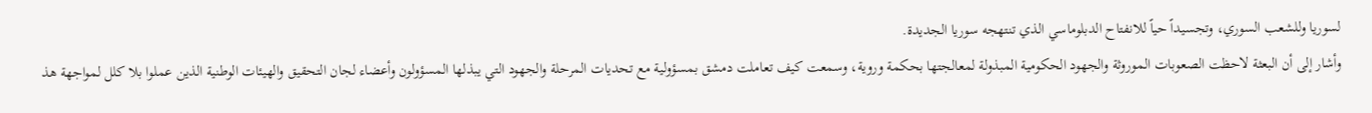لسوريا وللشعب السوري، وتجسيداً حياً للانفتاح الدبلوماسي الذي تنتهجه سوريا الجديدة.
وأشار إلى أن البعثة لاحظت الصعوبات الموروثة والجهود الحكومية المبذولة لمعالجتها بحكمة وروية، وسمعت كيف تعاملت دمشق بمسؤولية مع تحديات المرحلة والجهود التي يبذلها المسؤولون وأعضاء لجان التحقيق والهيئات الوطنية الذين عملوا بلا كلل لمواجهة هذ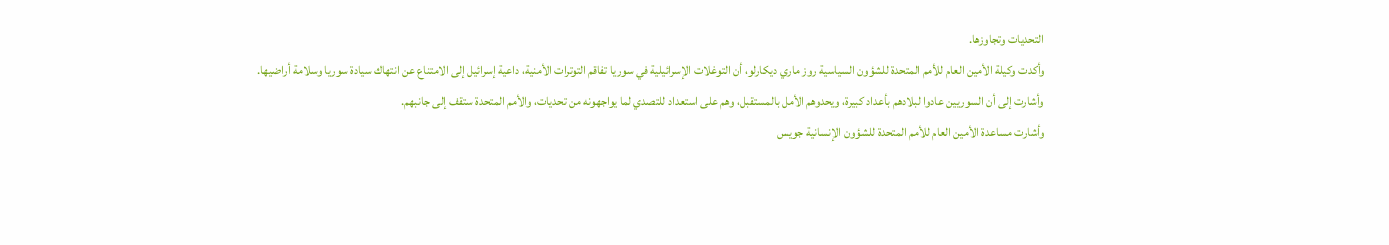التحديات وتجاوزها.
وأكدت وكيلة الأمين العام للأمم المتحدة للشؤون السياسية روز ماري ديكارلو، أن التوغلات الإسرائيلية في سوريا تفاقم التوترات الأمنية، داعية إسرائيل إلى الامتناع عن انتهاك سيادة سوريا وسلامة أراضيها.
وأشارت إلى أن السوريين عادوا لبلادهم بأعداد كبيرة، ويحدوهم الأمل بالمستقبل، وهم على استعداد للتصدي لما يواجهونه من تحديات، والأمم المتحدة ستقف إلى جانبهم.
وأشارت مساعدة الأمين العام للأمم المتحدة للشؤون الإنسانية جويس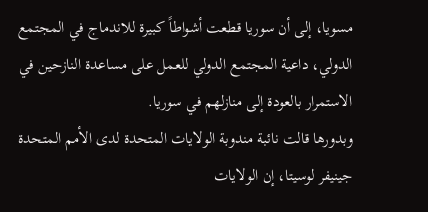مسويا، إلى أن سوريا قطعت أشواطاً كبيرة للاندماج في المجتمع الدولي، داعية المجتمع الدولي للعمل على مساعدة النازحين في الاستمرار بالعودة إلى منازلهم في سوريا.
وبدورها قالت نائبة مندوبة الولايات المتحدة لدى الأمم المتحدة جينيفر لوسيتا، إن الولايات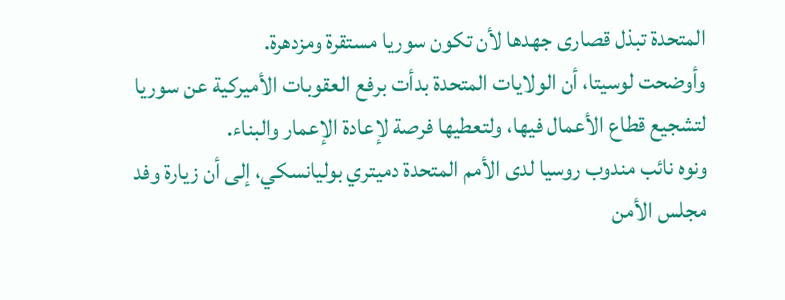المتحدة تبذل قصارى جهدها لأن تكون سوريا مستقرة ومزدهرة.
وأوضحت لوسيتا، أن الولايات المتحدة بدأت برفع العقوبات الأميركية عن سوريا لتشجيع قطاع الأعمال فيها، ولتعطيها فرصة لإعادة الإعمار والبناء.
ونوه نائب مندوب روسيا لدى الأمم المتحدة دميتري بوليانسكي، إلى أن زيارة وفد مجلس الأمن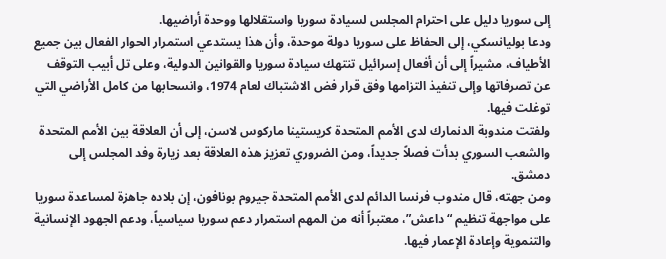إلى سوريا دليل على احترام المجلس لسيادة سوريا واستقلالها ووحدة أراضيها.
ودعا بوليانسكي، إلى الحفاظ على سوريا دولة موحدة، وأن هذا يستدعي استمرار الحوار الفعال بين جميع الأطياف، مشيراً إلى أن أفعال إسرائيل تنتهك سيادة سوريا والقوانين الدولية، وعلى تل أبيب التوقف عن تصرفاتها وإلى تنفيذ التزامها وفق قرار فض الاشتباك لعام 1974، وانسحابها من كامل الأراضي التي توغلت فيها.
ولفتت مندوبة الدنمارك لدى الأمم المتحدة كريستينا ماركوس لاسن، إلى أن العلاقة بين الأمم المتحدة والشعب السوري بدأت فصلاً جديداً، ومن الضروري تعزيز هذه العلاقة بعد زيارة وفد المجلس إلى دمشق.
ومن جهته، قال مندوب فرنسا الدائم لدى الأمم المتحدة جيروم بونافون، إن بلاده جاهزة لمساعدة سوريا على مواجهة تنظيم “داعش”، معتبراً أنه من المهم استمرار دعم سوريا سياسياً، ودعم الجهود الإنسانية والتنموية وإعادة الإعمار فيها.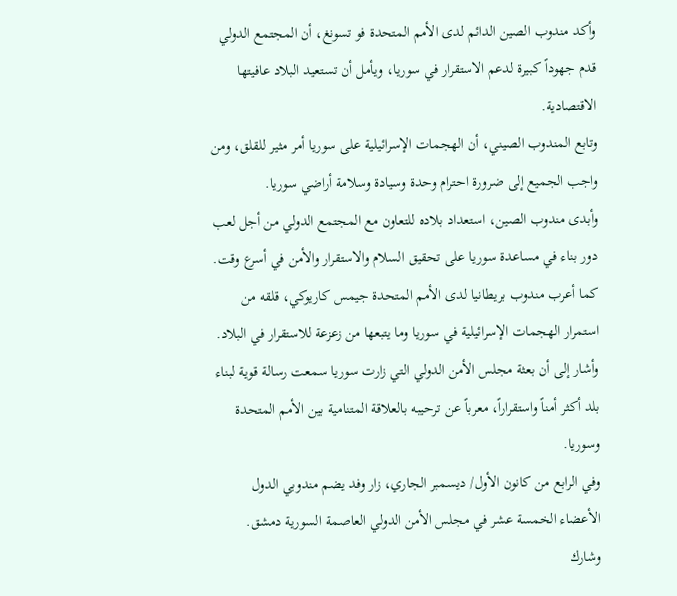وأكد مندوب الصين الدائم لدى الأمم المتحدة فو تسونغ، أن المجتمع الدولي قدم جهوداً كبيرة لدعم الاستقرار في سوريا، ويأمل أن تستعيد البلاد عافيتها الاقتصادية.
وتابع المندوب الصيني، أن الهجمات الإسرائيلية على سوريا أمر مثير للقلق، ومن واجب الجميع إلى ضرورة احترام وحدة وسيادة وسلامة أراضي سوريا.
وأبدى مندوب الصين، استعداد بلاده للتعاون مع المجتمع الدولي من أجل لعب دور بناء في مساعدة سوريا على تحقيق السلام والاستقرار والأمن في أسرع وقت.
كما أعرب مندوب بريطانيا لدى الأمم المتحدة جيمس كاريوكي، قلقه من استمرار الهجمات الإسرائيلية في سوريا وما يتبعها من زعزعة للاستقرار في البلاد.
وأشار إلى أن بعثة مجلس الأمن الدولي التي زارت سوريا سمعت رسالة قوية لبناء بلد أكثر أمناً واستقراراً، معرباً عن ترحيبه بالعلاقة المتنامية بين الأمم المتحدة وسوريا.
وفي الرابع من كانون الأول/ ديسمبر الجاري، زار وفد يضم مندوبي الدول الأعضاء الخمسة عشر في مجلس الأمن الدولي العاصمة السورية دمشق.
وشارك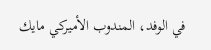في الوفد، المندوب الأميركي مايك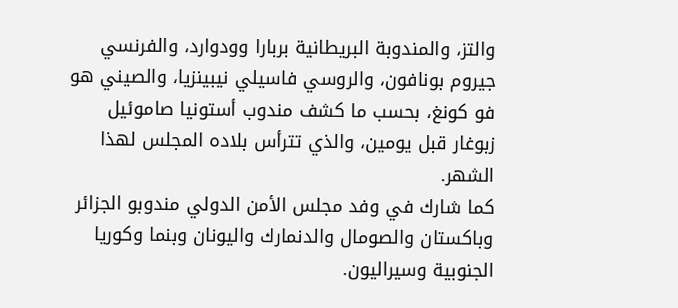والتز، والمندوبة البريطانية بربارا وودوارد، والفرنسي جيروم بونافون، والروسي فاسيلي نيبينزيا، والصيني هو فو كونغ، بحسب ما كشف مندوب أستونيا صاموئيل زبوغار قبل يومين، والذي تترأس بلاده المجلس لهذا الشهر.
كما شارك في وفد مجلس الأمن الدولي مندوبو الجزائر وباكستان والصومال والدنمارك واليونان وبنما وكوريا الجنوبية وسيراليون.